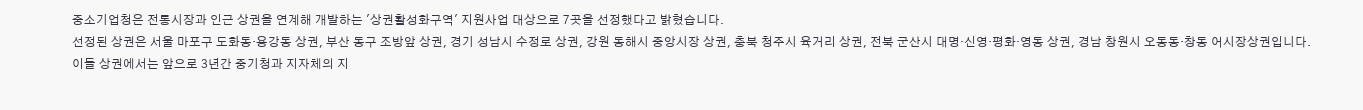중소기업청은 전통시장과 인근 상권을 연계해 개발하는 '상권활성화구역' 지원사업 대상으로 7곳을 선정했다고 밝혔습니다.
선정된 상권은 서울 마포구 도화동·용강동 상권, 부산 동구 조방앞 상권, 경기 성남시 수정로 상권, 강원 동해시 중앙시장 상권, 충북 청주시 육거리 상권, 전북 군산시 대명·신영·평화·영동 상권, 경남 창원시 오동동·창동 어시장상권입니다.
이들 상권에서는 앞으로 3년간 중기청과 지자체의 지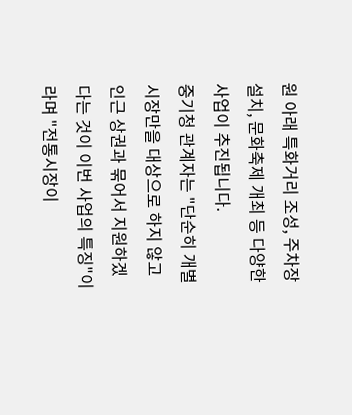원 아래 특화거리 조성, 주차장 설치, 문화축제 개최 등 다양한 사업이 추진됩니다.
중기청 관계자는 "단순히 개별 시장만을 대상으로 하지 않고 인근 상권과 묶어서 지원하겠다는 것이 이번 사업의 특징"이라며 "전통시장이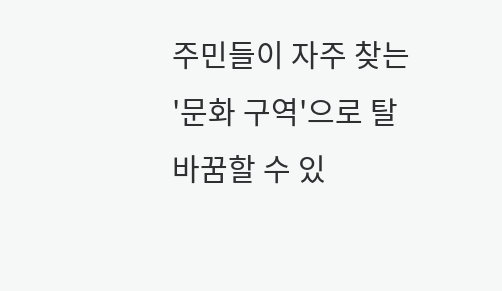주민들이 자주 찾는 '문화 구역'으로 탈바꿈할 수 있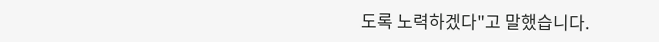도록 노력하겠다"고 말했습니다.